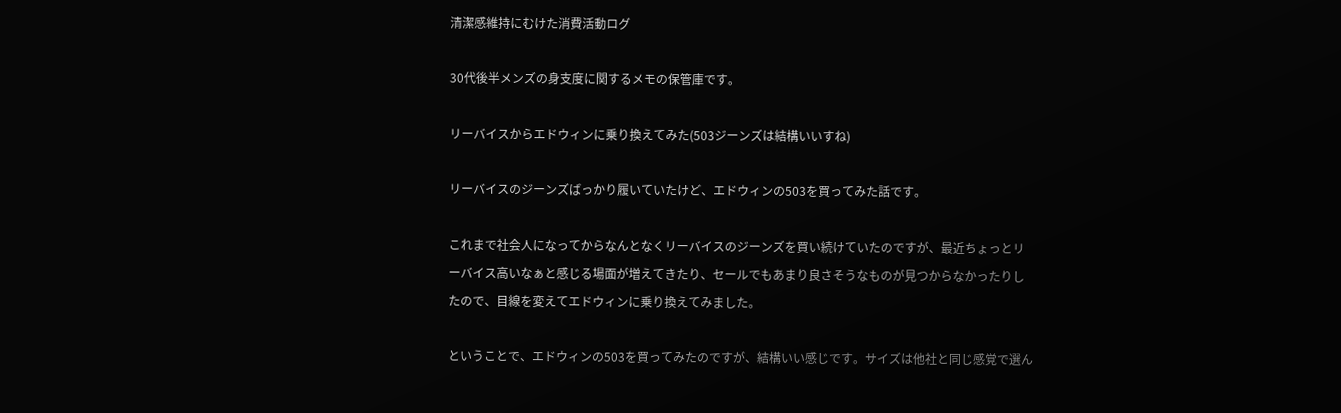清潔感維持にむけた消費活動ログ

30代後半メンズの身支度に関するメモの保管庫です。

リーバイスからエドウィンに乗り換えてみた(503ジーンズは結構いいすね)

リーバイスのジーンズばっかり履いていたけど、エドウィンの503を買ってみた話です。

これまで社会人になってからなんとなくリーバイスのジーンズを買い続けていたのですが、最近ちょっとリーバイス高いなぁと感じる場面が増えてきたり、セールでもあまり良さそうなものが見つからなかったりしたので、目線を変えてエドウィンに乗り換えてみました。

ということで、エドウィンの503を買ってみたのですが、結構いい感じです。サイズは他社と同じ感覚で選ん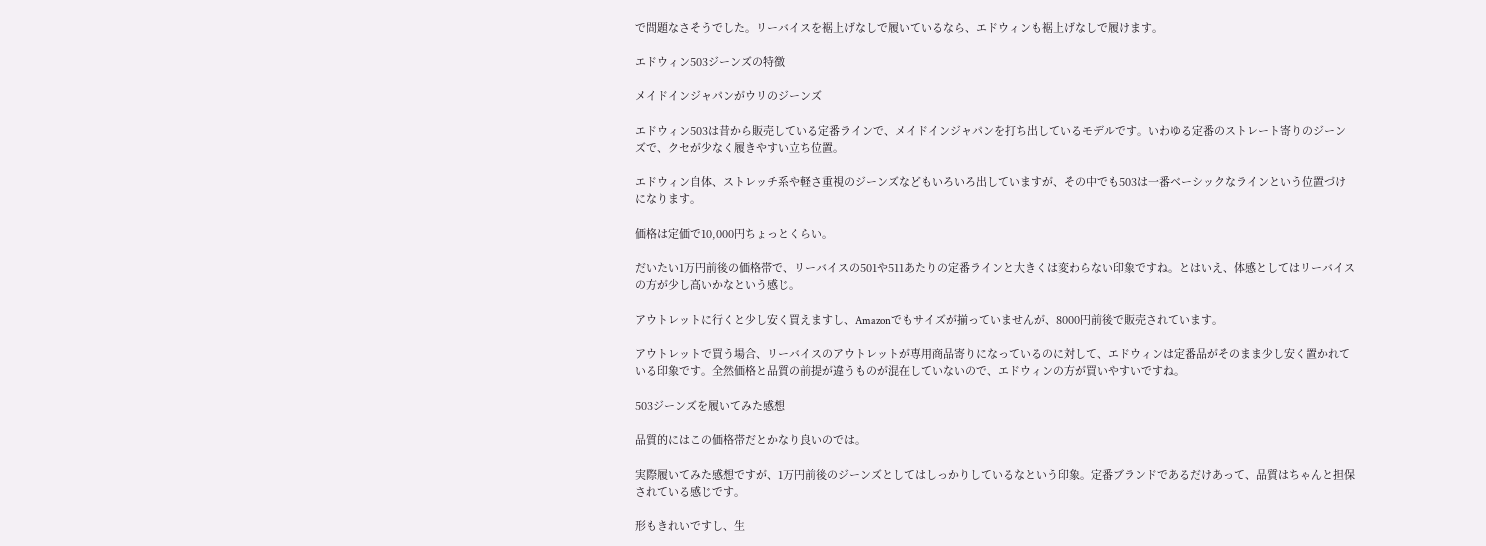で問題なさそうでした。リーバイスを裾上げなしで履いているなら、エドウィンも裾上げなしで履けます。

エドウィン503ジーンズの特徴

メイドインジャパンがウリのジーンズ

エドウィン503は昔から販売している定番ラインで、メイドインジャパンを打ち出しているモデルです。いわゆる定番のストレート寄りのジーンズで、クセが少なく履きやすい立ち位置。

エドウィン自体、ストレッチ系や軽さ重視のジーンズなどもいろいろ出していますが、その中でも503は一番ベーシックなラインという位置づけになります。

価格は定価で10,000円ちょっとくらい。

だいたい1万円前後の価格帯で、リーバイスの501や511あたりの定番ラインと大きくは変わらない印象ですね。とはいえ、体感としてはリーバイスの方が少し高いかなという感じ。

アウトレットに行くと少し安く買えますし、Amazonでもサイズが揃っていませんが、8000円前後で販売されています。

アウトレットで買う場合、リーバイスのアウトレットが専用商品寄りになっているのに対して、エドウィンは定番品がそのまま少し安く置かれている印象です。全然価格と品質の前提が違うものが混在していないので、エドウィンの方が買いやすいですね。

503ジーンズを履いてみた感想

品質的にはこの価格帯だとかなり良いのでは。

実際履いてみた感想ですが、1万円前後のジーンズとしてはしっかりしているなという印象。定番ブランドであるだけあって、品質はちゃんと担保されている感じです。

形もきれいですし、生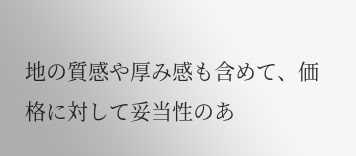地の質感や厚み感も含めて、価格に対して妥当性のあ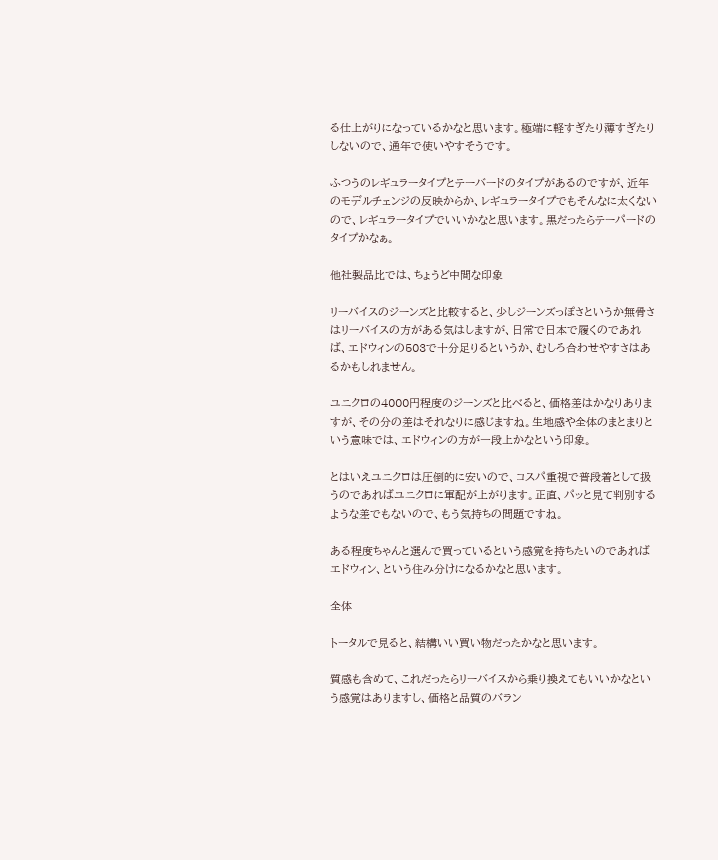る仕上がりになっているかなと思います。極端に軽すぎたり薄すぎたりしないので、通年で使いやすそうです。

ふつうのレギュラータイプとテーバードのタイプがあるのですが、近年のモデルチェンジの反映からか、レギュラータイプでもそんなに太くないので、レギュラータイプでいいかなと思います。黒だったらテーパードのタイプかなぁ。

他社製品比では、ちょうど中間な印象

リーバイスのジーンズと比較すると、少しジーンズっぽさというか無骨さはリーバイスの方がある気はしますが、日常で日本で履くのであれば、エドウィンの503で十分足りるというか、むしろ合わせやすさはあるかもしれません。

ユニクロの4000円程度のジーンズと比べると、価格差はかなりありますが、その分の差はそれなりに感じますね。生地感や全体のまとまりという意味では、エドウィンの方が一段上かなという印象。

とはいえユニクロは圧倒的に安いので、コスパ重視で普段着として扱うのであればユニクロに軍配が上がります。正直、パッと見て判別するような差でもないので、もう気持ちの問題ですね。

ある程度ちゃんと選んで買っているという感覚を持ちたいのであればエドウィン、という住み分けになるかなと思います。

全体

トータルで見ると、結構いい買い物だったかなと思います。

質感も含めて、これだったらリーバイスから乗り換えてもいいかなという感覚はありますし、価格と品質のバラン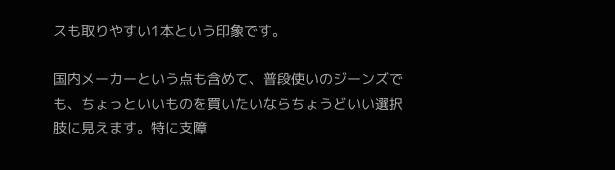スも取りやすい1本という印象です。

国内メーカーという点も含めて、普段使いのジーンズでも、ちょっといいものを買いたいならちょうどいい選択肢に見えます。特に支障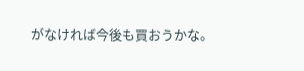がなければ今後も買おうかな。